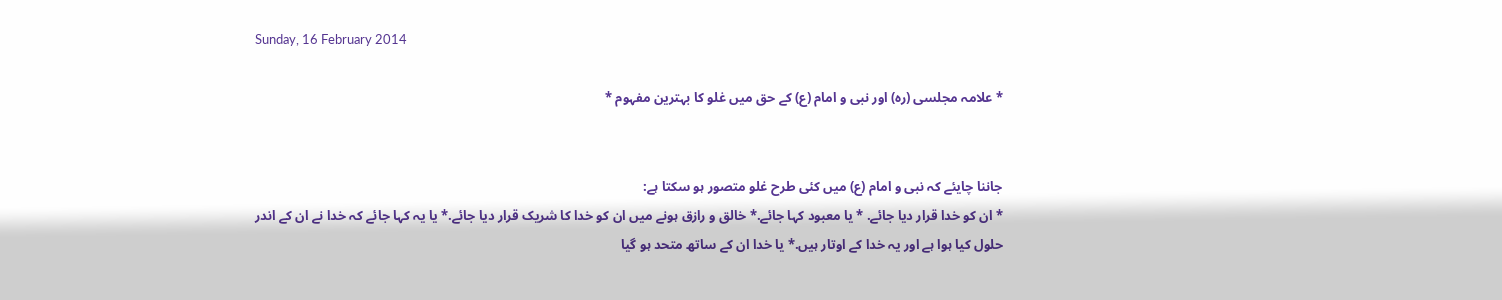Sunday, 16 February 2014

* علامہ مجلسی (رہ) اور نبی و امام (ع) کے حق میں غلو کا بہترین مفہوم *


جاننا چایئے کہ نبی و امام (ع) میں کئی طرح غلو متصور ہو سکتا ہے:
* ان کو خدا قرار دیا جائے. * یا معبود کہا جائے.* خالق و رازق ہونے میں ان کو خدا کا شریک قرار دیا جائے.* یا یہ کہا جائے کہ خدا نے ان کے اندر حلول کیا ہوا ہے اور یہ خدا کے اوتار ہیں.* یا خدا ان کے ساتھ متحد ہو گیا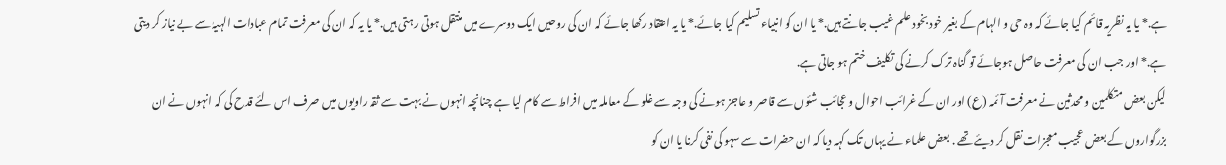ہے.* یا یہ نظریہ قائم کیا جائے کہ وہ حی و الہام کے بغیر خود بخود علم غیب جانتے ہیں.* یا ان کو انبیاء تسلیم کیا جائے.* یا یہ اعتقاد رکھا جائے کہ ان کی روحیں ایک دوسرے میں منتقل ہوتی رہتی ہیں.* یا یہ کہ ان کی معرفت تمام عبادات الہیہٰ سے بے نیاز کر دیتی ہے.* اور جب ان کی معرفت حاصل ہوجائے تو گناہ ترک کرنے کی تکلیف ختم ہو جاتی ہے.
لیکن بعض متکلمین و محدثین نے معرفت آئمہ (ع) اور ان کے غرائب احوال و عجائب شئوں سے قاصر و عاجز ہونے کی وجہ سے غلو کے معاملہ میں افراط سے کام لیا ہے چنانچہ انہوں نے بہت سے ثقہ راویوں میں صرف اس لئے قدح کی کہ انہوں نے ان بزرگواروں کے بعض عجیب معجزات نقل کر دیئے تھے . بعض علماء نے یہاں تک کہہ دیا کہ ان حضرات سے سہو کی نفی کرنا یا ان کو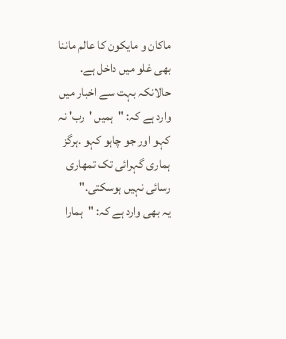ماکان و مایکون کا عالم ماننا بھی غلو میں داخل ہے.
حالانکہ بہت سے اخبار میں وارد ہے کہ: "ہمیں 'رب' نہ کہو اور جو چاہو کہو .ہرگز ہماری گہرائی تک تمھاری رسائی نہیں ہوسکتی."
یہ بھی وارد ہے کہ: "ہمارا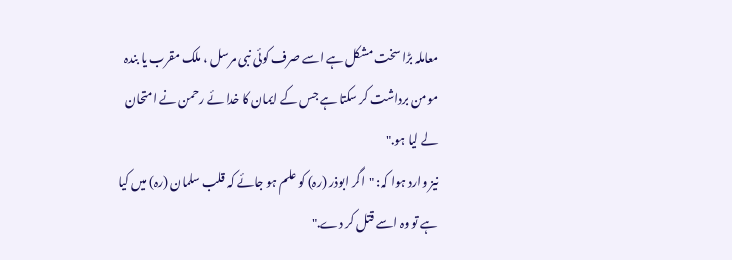معاملہ بڑا سخت مشکل ہے اسے صرف کوئی نبی مرسل ، ملک مقرب یا بندہ مومن برداشت کر سکتا ہے جس کے ایمان کا خدا ئے رحمن نے امتحان لے لیا ہو."
نیز وارد ہوا کہ: "اگر ابوذر (رہ) کو علم ہو جائے کہ قلب سلمان (رہ) میں کیا ہے تو وہ اسے قتل کر دے."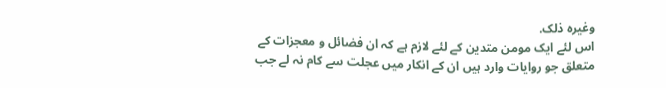وغیرہ ذلک.
اس لئے ایک مومن متدین کے لئے لازم ہے کہ ان فضائل و معجزات کے متعلق جو روایات وارد ہیں ان کے انکار میں عجلت سے کام نہ لے جب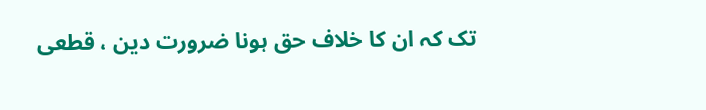تک کہ ان کا خلاف حق ہونا ضرورت دین ، قطعی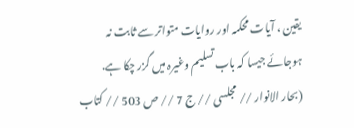یقین ، آیات محکمہ اور روایات متواتر سے ثابت نہ ہوجائے جیسا کہ باب تسلیم وغیرہ میں گزر چکا ہے.
(بحار الانوار // مجلسی // ج 7 // ص 503 // کتاب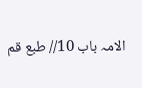الامہ باب 10// طبع قم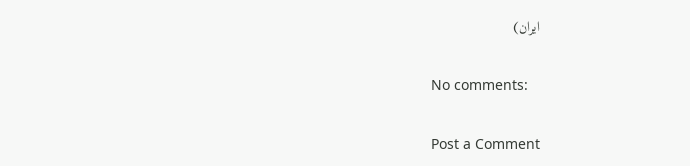ایران)

No comments:

Post a Comment